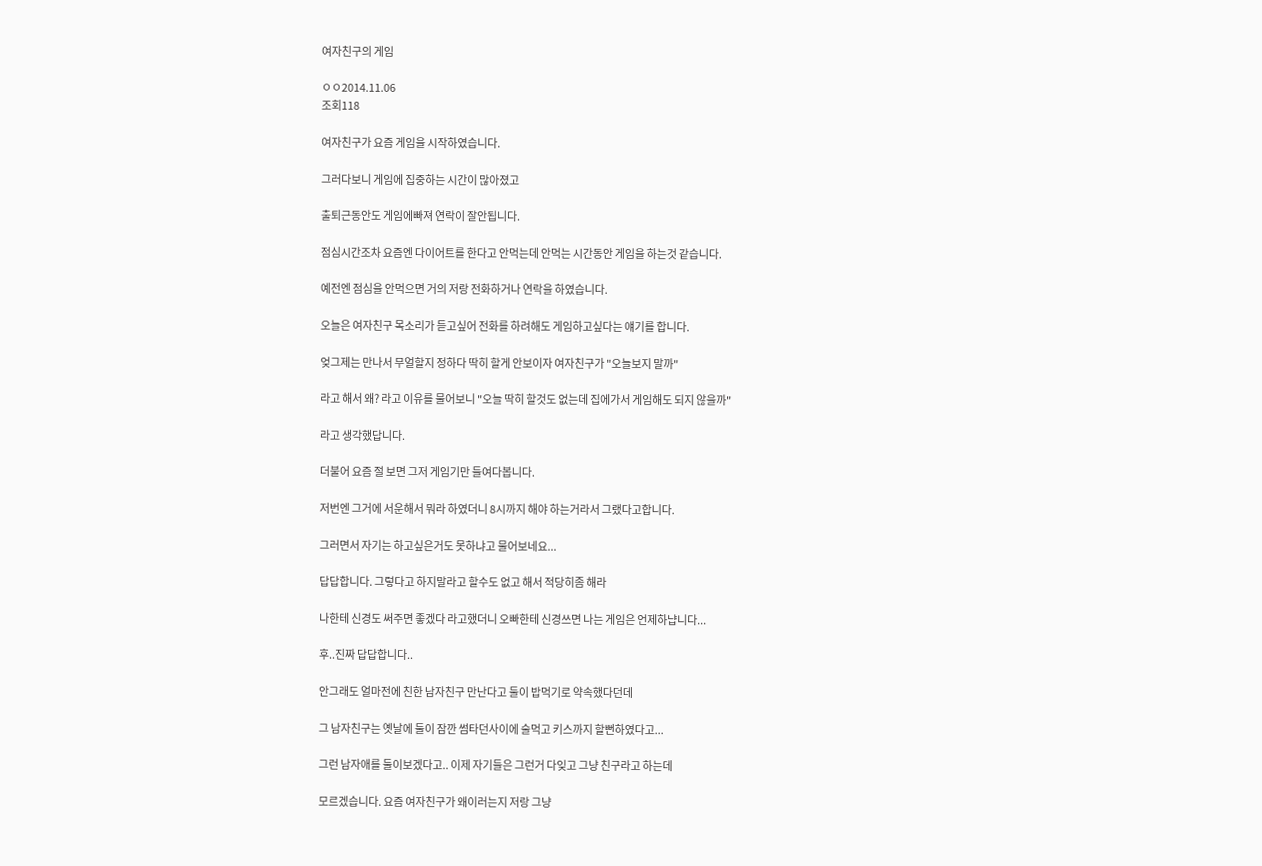여자친구의 게임

ㅇㅇ2014.11.06
조회118

여자친구가 요즘 게임을 시작하였습니다.

그러다보니 게임에 집중하는 시간이 많아졌고

출퇴근동안도 게임에빠져 연락이 잘안됩니다.

점심시간조차 요즘엔 다이어트를 한다고 안먹는데 안먹는 시간동안 게임을 하는것 같습니다.

예전엔 점심을 안먹으면 거의 저랑 전화하거나 연락을 하였습니다.

오늘은 여자친구 목소리가 듣고싶어 전화를 하려해도 게임하고싶다는 얘기를 합니다.

엊그제는 만나서 무얼할지 정하다 딱히 할게 안보이자 여자친구가 "오늘보지 말까"

라고 해서 왜? 라고 이유를 물어보니 "오늘 딱히 할것도 없는데 집에가서 게임해도 되지 않을까"

라고 생각했답니다.

더불어 요즘 절 보면 그저 게임기만 들여다봅니다.

저번엔 그거에 서운해서 뭐라 하였더니 8시까지 해야 하는거라서 그랬다고합니다.

그러면서 자기는 하고싶은거도 못하냐고 물어보네요...

답답합니다. 그렇다고 하지말라고 할수도 없고 해서 적당히좀 해라

나한테 신경도 써주면 좋겠다 라고했더니 오빠한테 신경쓰면 나는 게임은 언제하냡니다...

후..진짜 답답합니다..

안그래도 얼마전에 친한 남자친구 만난다고 둘이 밥먹기로 약속했다던데

그 남자친구는 옛날에 둘이 잠깐 썸타던사이에 술먹고 키스까지 할뻔하였다고...

그런 남자애를 둘이보겠다고.. 이제 자기들은 그런거 다잊고 그냥 친구라고 하는데

모르겠습니다. 요즘 여자친구가 왜이러는지 저랑 그냥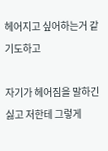헤어지고 싶어하는거 같기도하고

자기가 헤어짐을 말하긴싫고 저한테 그렇게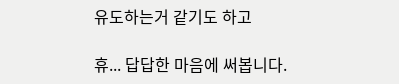유도하는거 같기도 하고

휴... 답답한 마음에 써봅니다.